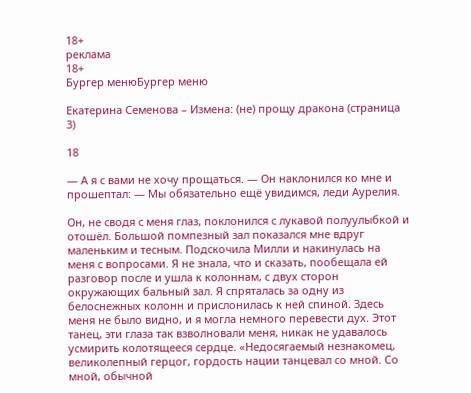18+
реклама
18+
Бургер менюБургер меню

Екатерина Семенова – Измена: (не) прощу дракона (страница 3)

18

— А я с вами не хочу прощаться. — Он наклонился ко мне и прошептал: — Мы обязательно ещё увидимся, леди Аурелия.

Он, не сводя с меня глаз, поклонился с лукавой полуулыбкой и отошёл. Большой помпезный зал показался мне вдруг маленьким и тесным. Подскочила Милли и накинулась на меня с вопросами. Я не знала, что и сказать, пообещала ей разговор после и ушла к колоннам, с двух сторон окружающих бальный зал. Я спряталась за одну из белоснежных колонн и прислонилась к ней спиной. Здесь меня не было видно, и я могла немного перевести дух. Этот танец, эти глаза так взволновали меня, никак не удавалось усмирить колотящееся сердце. «Недосягаемый незнакомец, великолепный герцог, гордость нации танцевал со мной. Со мной, обычной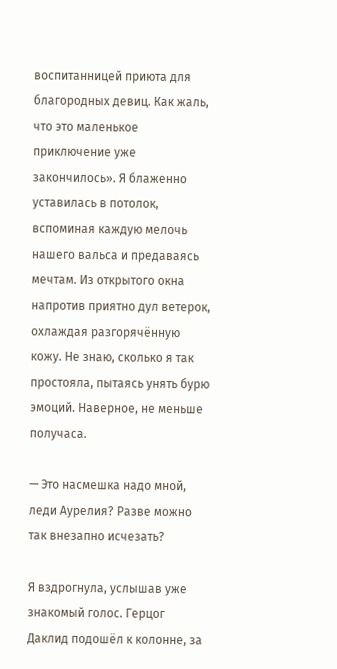воспитанницей приюта для благородных девиц. Как жаль, что это маленькое приключение уже закончилось». Я блаженно уставилась в потолок, вспоминая каждую мелочь нашего вальса и предаваясь мечтам. Из открытого окна напротив приятно дул ветерок, охлаждая разгорячённую кожу. Не знаю, сколько я так простояла, пытаясь унять бурю эмоций. Наверное, не меньше получаса.

— Это насмешка надо мной, леди Аурелия? Разве можно так внезапно исчезать?

Я вздрогнула, услышав уже знакомый голос. Герцог Даклид подошёл к колонне, за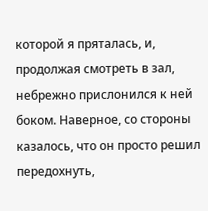которой я пряталась, и, продолжая смотреть в зал, небрежно прислонился к ней боком. Наверное, со стороны казалось, что он просто решил передохнуть,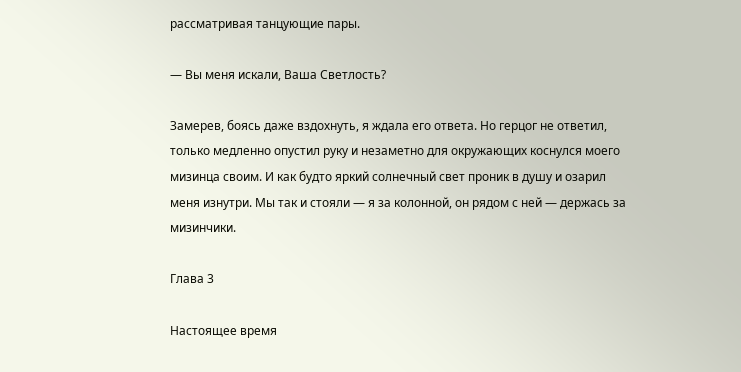рассматривая танцующие пары.

— Вы меня искали, Ваша Светлость?

Замерев, боясь даже вздохнуть, я ждала его ответа. Но герцог не ответил, только медленно опустил руку и незаметно для окружающих коснулся моего мизинца своим. И как будто яркий солнечный свет проник в душу и озарил меня изнутри. Мы так и стояли — я за колонной, он рядом с ней — держась за мизинчики.

Глава 3

Настоящее время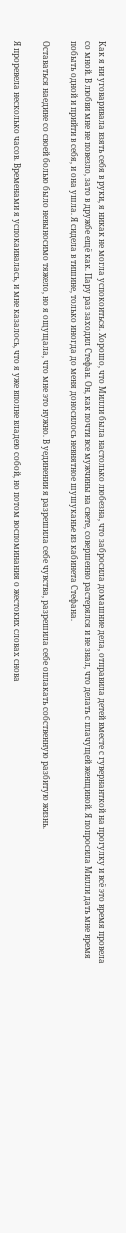Как я ни уговаривала взять себя в руки, я никак не могла успокоиться. Хорошо, что Милли была настолько любезна, что забросила домашние дела, отправила детей вместе с гувернанткой на прогулку и всё это время провела со мной. В любви мне не повезло, зато в дружбе ещё как. Пару раз заходил Стефан. Он, как почти все мужчины на свете, совершенно растерялся и не знал, что делать с плачущей женщиной. Я попросила Милли дать мне время побыть одной и прийти в себя, и она ушла. Я сидела в тишине, только иногда до меня доносилось невнятное шушуканье из кабинета Стефана.

Оставаться наедине со своей болью было невыносимо тяжело, но я ощущала, что мне это нужно. В уединении я разрешила себе чувства, разрешила себе оплакать собственную разбитую жизнь.

Я проревела несколько часов. Временами я успокаивалась, и мне казалось, что я уже вполне владею собой, но потом воспоминания о жестоких словах снова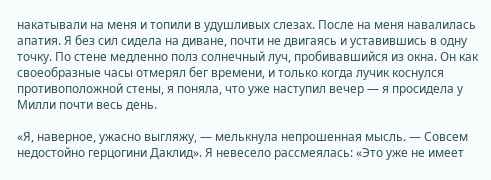накатывали на меня и топили в удушливых слезах. После на меня навалилась апатия. Я без сил сидела на диване, почти не двигаясь и уставившись в одну точку. По стене медленно полз солнечный луч, пробивавшийся из окна. Он как своеобразные часы отмерял бег времени, и только когда лучик коснулся противоположной стены, я поняла, что уже наступил вечер — я просидела у Милли почти весь день.

«Я, наверное, ужасно выгляжу, — мелькнула непрошенная мысль. — Совсем недостойно герцогини Даклид». Я невесело рассмеялась: «Это уже не имеет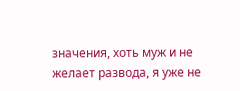значения, хоть муж и не желает развода, я уже не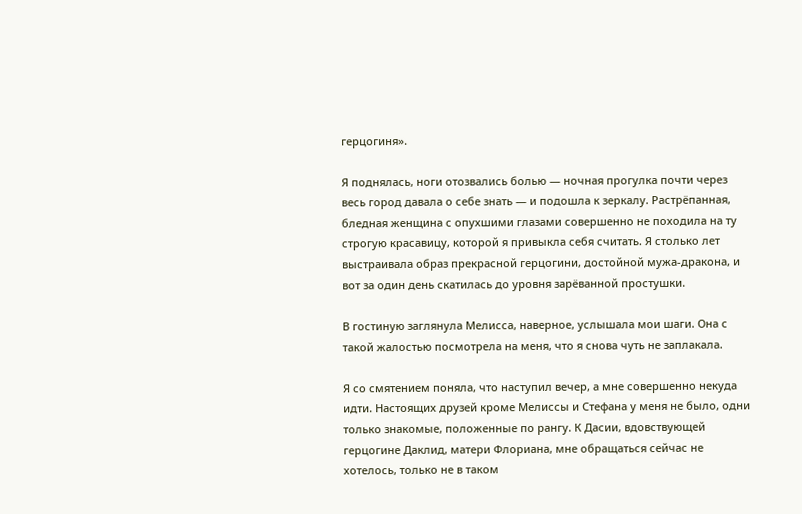герцогиня».

Я поднялась, ноги отозвались болью — ночная прогулка почти через весь город давала о себе знать — и подошла к зеркалу. Растрёпанная, бледная женщина с опухшими глазами совершенно не походила на ту строгую красавицу, которой я привыкла себя считать. Я столько лет выстраивала образ прекрасной герцогини, достойной мужа-дракона, и вот за один день скатилась до уровня зарёванной простушки.

В гостиную заглянула Мелисса, наверное, услышала мои шаги. Она с такой жалостью посмотрела на меня, что я снова чуть не заплакала.

Я со смятением поняла, что наступил вечер, а мне совершенно некуда идти. Настоящих друзей кроме Мелиссы и Стефана у меня не было, одни только знакомые, положенные по рангу. К Дасии, вдовствующей герцогине Даклид, матери Флориана, мне обращаться сейчас не хотелось, только не в таком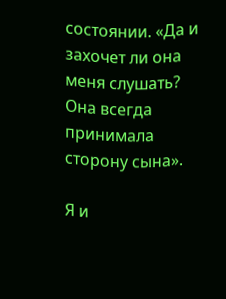состоянии. «Да и захочет ли она меня слушать? Она всегда принимала сторону сына».

Я и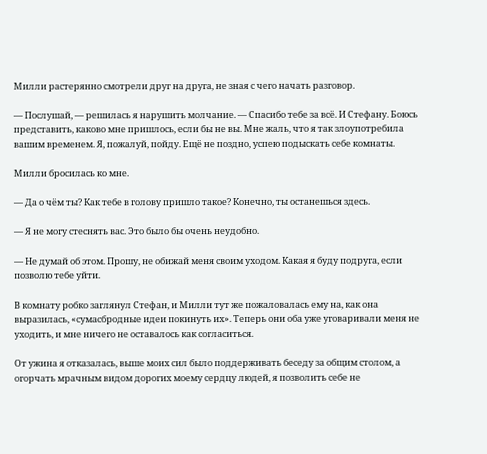Милли растерянно смотрели друг на друга, не зная с чего начать разговор.

— Послушай, — решилась я нарушить молчание. — Спасибо тебе за всё. И Стефану. Боюсь представить, каково мне пришлось, если бы не вы. Мне жаль, что я так злоупотребила вашим временем. Я, пожалуй, пойду. Ещё не поздно, успею подыскать себе комнаты.

Милли бросилась ко мне.

— Да о чём ты? Как тебе в голову пришло такое? Конечно, ты останешься здесь.

— Я не могу стеснять вас. Это было бы очень неудобно.

— Не думай об этом. Прошу, не обижай меня своим уходом. Какая я буду подруга, если позволю тебе уйти.

В комнату робко заглянул Стефан, и Милли тут же пожаловалась ему на, как она выразилась, «сумасбродные идеи покинуть их». Теперь они оба уже уговаривали меня не уходить, и мне ничего не оставалось как согласиться.

От ужина я отказалась, выше моих сил было поддерживать беседу за общим столом, а огорчать мрачным видом дорогих моему сердцу людей, я позволить себе не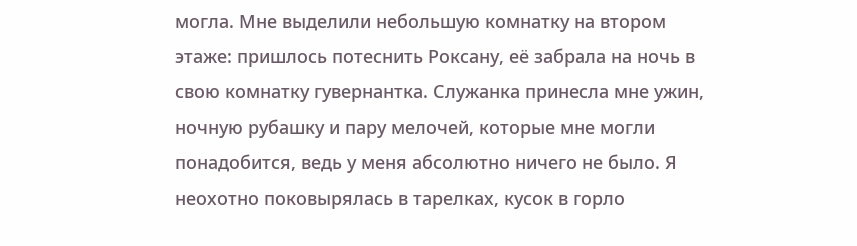могла. Мне выделили небольшую комнатку на втором этаже: пришлось потеснить Роксану, её забрала на ночь в свою комнатку гувернантка. Служанка принесла мне ужин, ночную рубашку и пару мелочей, которые мне могли понадобится, ведь у меня абсолютно ничего не было. Я неохотно поковырялась в тарелках, кусок в горло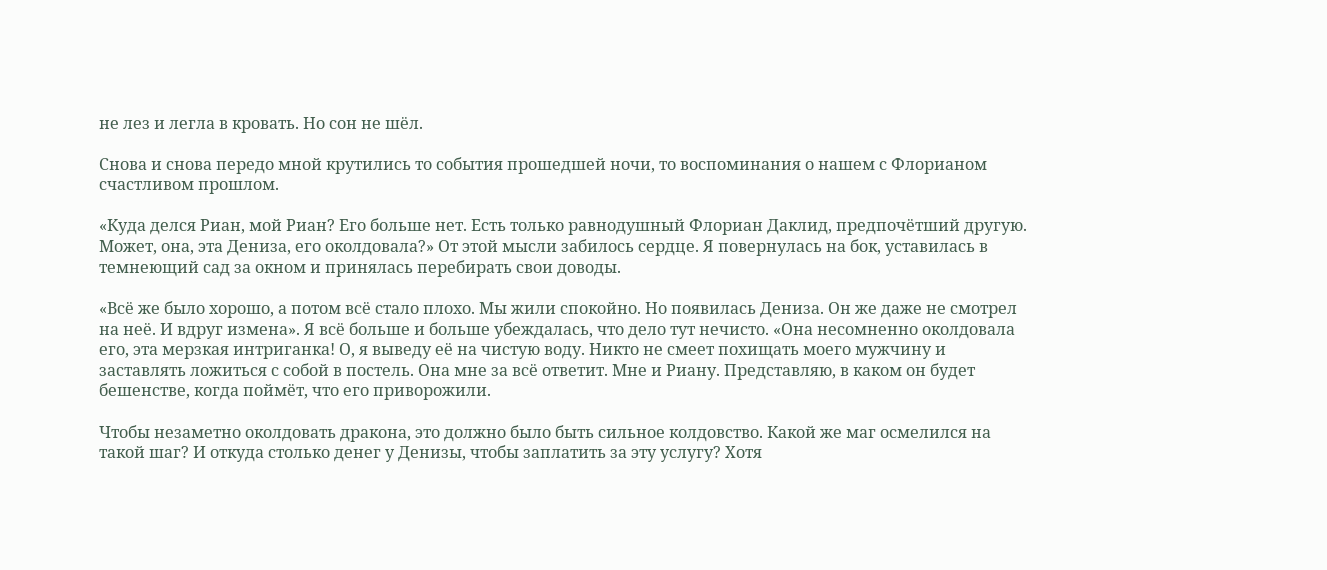не лез и легла в кровать. Но сон не шёл.

Снова и снова передо мной крутились то события прошедшей ночи, то воспоминания о нашем с Флорианом счастливом прошлом.

«Куда делся Риан, мой Риан? Его больше нет. Есть только равнодушный Флориан Даклид, предпочётший другую. Может, она, эта Дениза, его околдовала?» От этой мысли забилось сердце. Я повернулась на бок, уставилась в темнеющий сад за окном и принялась перебирать свои доводы.

«Всё же было хорошо, а потом всё стало плохо. Мы жили спокойно. Но появилась Дениза. Он же даже не смотрел на неё. И вдруг измена». Я всё больше и больше убеждалась, что дело тут нечисто. «Она несомненно околдовала его, эта мерзкая интриганка! О, я выведу её на чистую воду. Никто не смеет похищать моего мужчину и заставлять ложиться с собой в постель. Она мне за всё ответит. Мне и Риану. Представляю, в каком он будет бешенстве, когда поймёт, что его приворожили.

Чтобы незаметно околдовать дракона, это должно было быть сильное колдовство. Какой же маг осмелился на такой шаг? И откуда столько денег у Денизы, чтобы заплатить за эту услугу? Хотя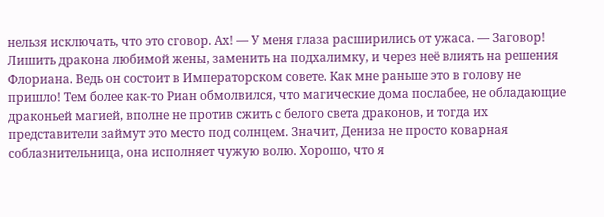нельзя исключать, что это сговор. Ах! — У меня глаза расширились от ужаса. — Заговор! Лишить дракона любимой жены, заменить на подхалимку, и через неё влиять на решения Флориана. Ведь он состоит в Императорском совете. Как мне раньше это в голову не пришло! Тем более как-то Риан обмолвился, что магические дома послабее, не обладающие драконьей магией, вполне не против сжить с белого света драконов, и тогда их представители займут это место под солнцем. Значит, Дениза не просто коварная соблазнительница, она исполняет чужую волю. Хорошо, что я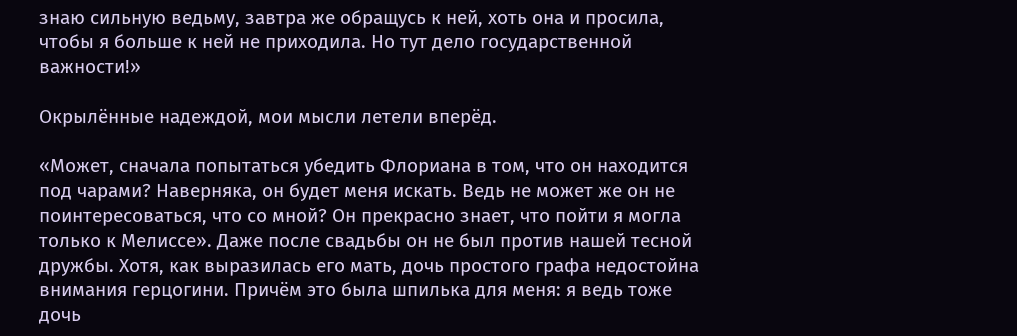знаю сильную ведьму, завтра же обращусь к ней, хоть она и просила, чтобы я больше к ней не приходила. Но тут дело государственной важности!»

Окрылённые надеждой, мои мысли летели вперёд.

«Может, сначала попытаться убедить Флориана в том, что он находится под чарами? Наверняка, он будет меня искать. Ведь не может же он не поинтересоваться, что со мной? Он прекрасно знает, что пойти я могла только к Мелиссе». Даже после свадьбы он не был против нашей тесной дружбы. Хотя, как выразилась его мать, дочь простого графа недостойна внимания герцогини. Причём это была шпилька для меня: я ведь тоже дочь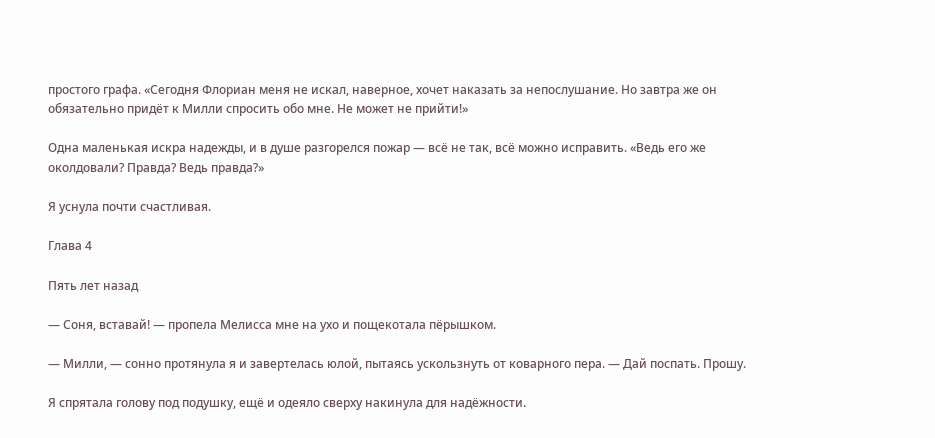простого графа. «Сегодня Флориан меня не искал, наверное, хочет наказать за непослушание. Но завтра же он обязательно придёт к Милли спросить обо мне. Не может не прийти!»

Одна маленькая искра надежды, и в душе разгорелся пожар — всё не так, всё можно исправить. «Ведь его же околдовали? Правда? Ведь правда?»

Я уснула почти счастливая.

Глава 4

Пять лет назад

— Соня, вставай! — пропела Мелисса мне на ухо и пощекотала пёрышком.

— Милли, — сонно протянула я и завертелась юлой, пытаясь ускользнуть от коварного пера. — Дай поспать. Прошу.

Я спрятала голову под подушку, ещё и одеяло сверху накинула для надёжности.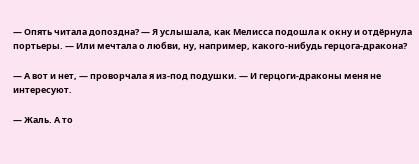— Опять читала допоздна? — Я услышала, как Мелисса подошла к окну и отдёрнула портьеры. — Или мечтала о любви, ну, например, какого-нибудь герцога-дракона?

— А вот и нет, — проворчала я из-под подушки. — И герцоги-драконы меня не интересуют.

— Жаль. А то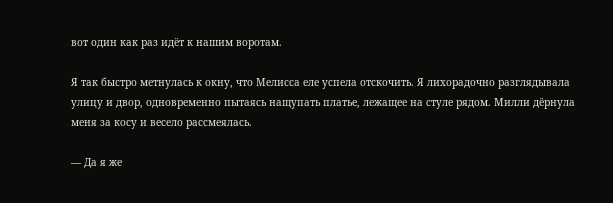вот один как раз идёт к нашим воротам.

Я так быстро метнулась к окну, что Мелисса еле успела отскочить. Я лихорадочно разглядывала улицу и двор, одновременно пытаясь нащупать платье, лежащее на стуле рядом. Милли дёрнула меня за косу и весело рассмеялась.

— Да я же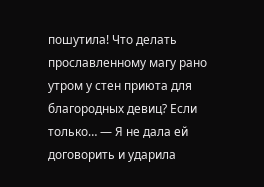пошутила! Что делать прославленному магу рано утром у стен приюта для благородных девиц? Если только… — Я не дала ей договорить и ударила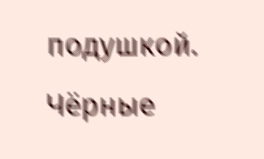подушкой. Чёрные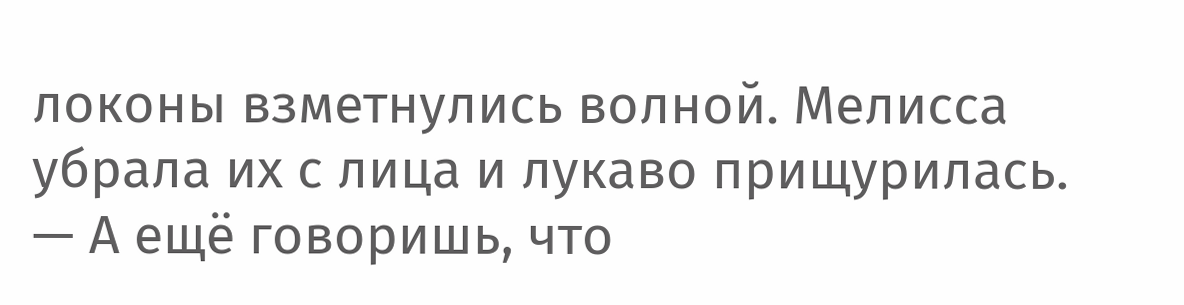локоны взметнулись волной. Мелисса убрала их с лица и лукаво прищурилась. — А ещё говоришь, что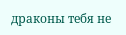драконы тебя не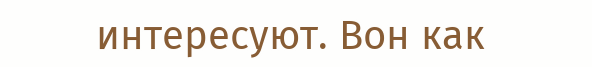интересуют. Вон как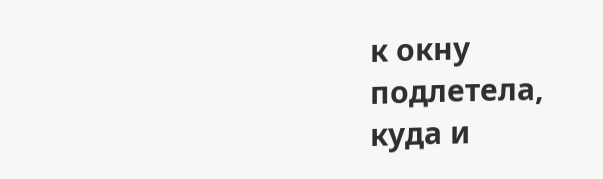к окну подлетела, куда и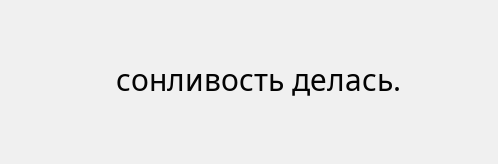сонливость делась.